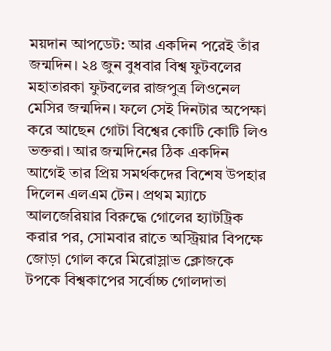ময়দান আপডেট: আর একদিন পরেই তাঁর জন্মদিন। ২৪ জুন বুধবার বিশ্ব ফুটবলের মহাতারকা ফুটবলের রাজপুত্র লিওনেল মেসির জন্মদিন। ফলে সেই দিনটার অপেক্ষা করে আছেন গোটা বিশ্বের কোটি কোটি লিও ভক্তরা। আর জন্মদিনের ঠিক একদিন আগেই তার প্রিয় সমর্থকদের বিশেষ উপহার দিলেন এলএম টেন। প্রথম ম্যাচে আলজেরিয়ার বিরুদ্ধে গোলের হ্যাটট্রিক করার পর, সোমবার রাতে অস্ট্রিয়ার বিপক্ষে জোড়া গোল করে মিরোস্লাভ ক্লোজকে টপকে বিশ্বকাপের সর্বোচ্চ গোলদাতা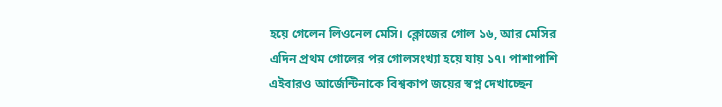হয়ে গেলেন লিওনেল মেসি। ক্লোজের গোল ১৬, আর মেসির এদিন প্রথম গোলের পর গোলসংখ্যা হয়ে যায় ১৭। পাশাপাশি এইবারও আর্জেন্টিনাকে বিশ্বকাপ জয়ের স্বপ্ন দেখাচ্ছেন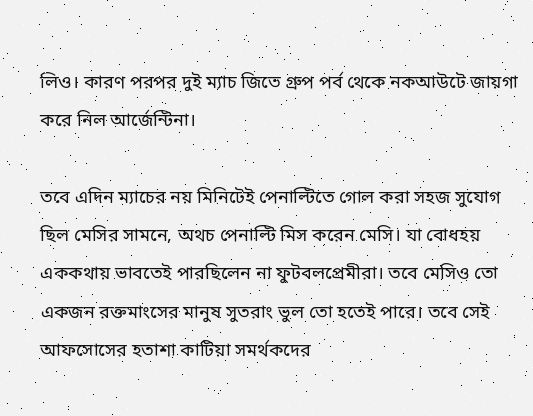লিও। কারণ পরপর দুই ম্যাচ জিতে গ্রুপ পর্ব থেকে নকআউটে জায়গা করে নিল আর্জেন্টিনা।

তবে এদিন ম্যাচের নয় মিনিটেই পেনাল্টিতে গোল করা সহজ সুযোগ ছিল মেসির সামনে, অথচ পেনাল্টি মিস করেন মেসি। যা বোধহয় এককথায় ভাবতেই পারছিলেন না ফুটবলপ্রেমীরা। তবে মেসিও তো একজন রক্তমাংসের মানুষ সুতরাং ভুল তো হতেই পারে। তবে সেই আফসোসের হতাশা কাটিয়া সমর্থকদের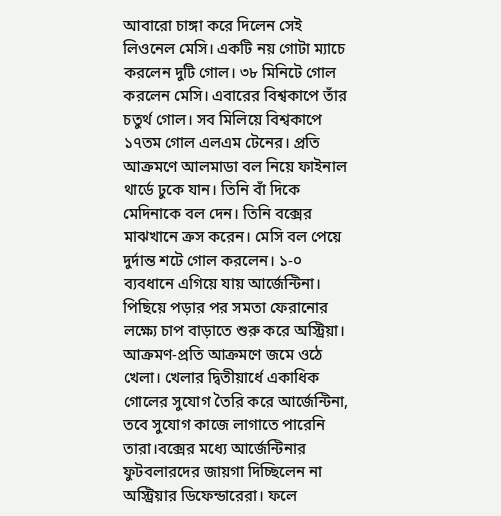আবারো চাঙ্গা করে দিলেন সেই লিওনেল মেসি। একটি নয় গোটা ম্যাচে করলেন দুটি গোল। ৩৮ মিনিটে গোল করলেন মেসি। এবারের বিশ্বকাপে তাঁর চতুর্থ গোল। সব মিলিয়ে বিশ্বকাপে ১৭তম গোল এলএম টেনের। প্রতি আক্রমণে আলমাডা বল নিয়ে ফাইনাল থার্ডে ঢুকে যান। তিনি বাঁ দিকে মেদিনাকে বল দেন। তিনি বক্সের মাঝখানে ক্রস করেন। মেসি বল পেয়ে দুর্দান্ত শটে গোল করলেন। ১-০ ব্যবধানে এগিয়ে যায় আর্জেন্টিনা। পিছিয়ে পড়ার পর সমতা ফেরানোর লক্ষ্যে চাপ বাড়াতে শুরু করে অস্ট্রিয়া। আক্রমণ-প্রতি আক্রমণে জমে ওঠে খেলা। খেলার দ্বিতীয়ার্ধে একাধিক গোলের সুযোগ তৈরি করে আর্জেন্টিনা, তবে সুযোগ কাজে লাগাতে পারেনি তারা।বক্সের মধ্যে আর্জেন্টিনার ফুটবলারদের জায়গা দিচ্ছিলেন না অস্ট্রিয়ার ডিফেন্ডারেরা। ফলে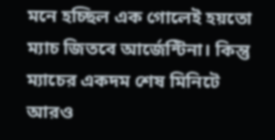মনে হচ্ছিল এক গোলেই হয়তো ম্যাচ জিতবে আর্জেন্টিনা। কিন্তু ম্যাচের একদম শেষ মিনিটে আরও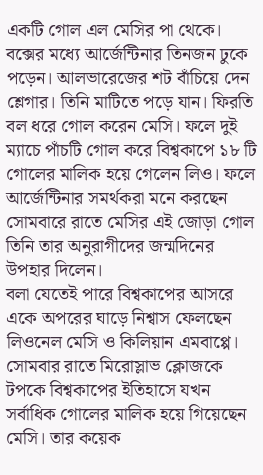একটি গোল এল মেসির পা থেকে। বক্সের মধ্যে আর্জেন্টিনার তিনজন ঢুকে পড়েন। আলভারেজের শট বাঁচিয়ে দেন শ্লেগার। তিনি মাটিতে পড়ে যান। ফিরতি বল ধরে গোল করেন মেসি। ফলে দুই ম্যাচে পাঁচটি গোল করে বিশ্বকাপে ১৮ টি গোলের মালিক হয়ে গেলেন লিও। ফলে আর্জেন্টিনার সমর্থকরা মনে করছেন সোমবারে রাতে মেসির এই জোড়া গোল তিনি তার অনুরাগীদের জন্মদিনের উপহার দিলেন।
বলা যেতেই পারে বিশ্বকাপের আসরে একে অপরের ঘাড়ে নিশ্বাস ফেলছেন লিওনেল মেসি ও কিলিয়ান এমবাপ্পে। সোমবার রাতে মিরোস্লাভ ক্লোজকে টপকে বিশ্বকাপের ইতিহাসে যখন সর্বাধিক গোলের মালিক হয়ে গিয়েছেন মেসি। তার কয়েক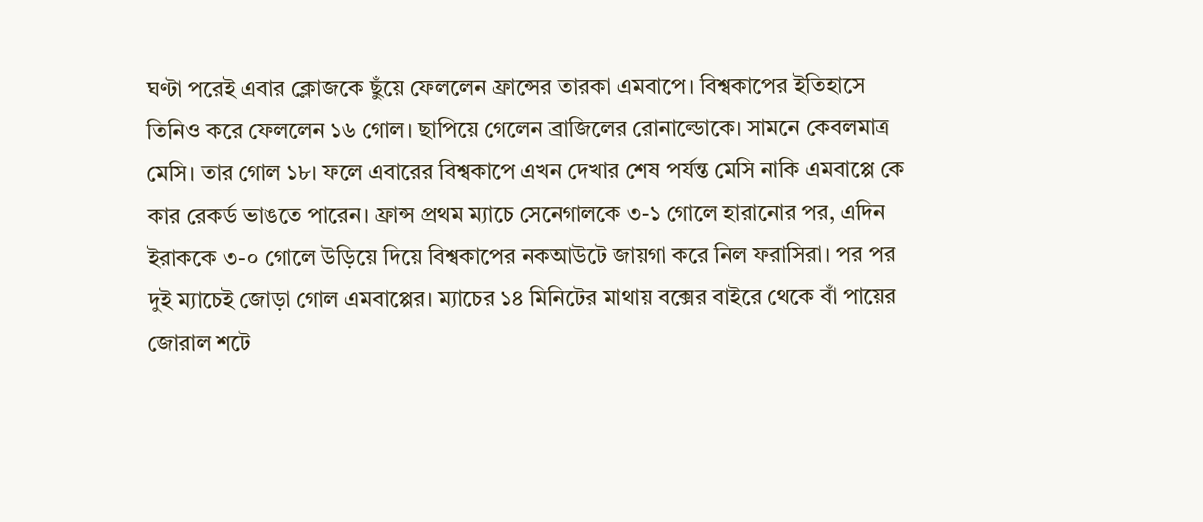ঘণ্টা পরেই এবার ক্লোজকে ছুঁয়ে ফেললেন ফ্রান্সের তারকা এমবাপে। বিশ্বকাপের ইতিহাসে তিনিও করে ফেললেন ১৬ গোল। ছাপিয়ে গেলেন ব্রাজিলের রোনাল্ডোকে। সামনে কেবলমাত্র মেসি। তার গোল ১৮। ফলে এবারের বিশ্বকাপে এখন দেখার শেষ পর্যন্ত মেসি নাকি এমবাপ্পে কে কার রেকর্ড ভাঙতে পারেন। ফ্রান্স প্রথম ম্যাচে সেনেগালকে ৩-১ গোলে হারানোর পর, এদিন ইরাককে ৩-০ গোলে উড়িয়ে দিয়ে বিশ্বকাপের নকআউটে জায়গা করে নিল ফরাসিরা। পর পর দুই ম্যাচেই জোড়া গোল এমবাপ্পের। ম্যাচের ১৪ মিনিটের মাথায় বক্সের বাইরে থেকে বাঁ পায়ের জোরাল শটে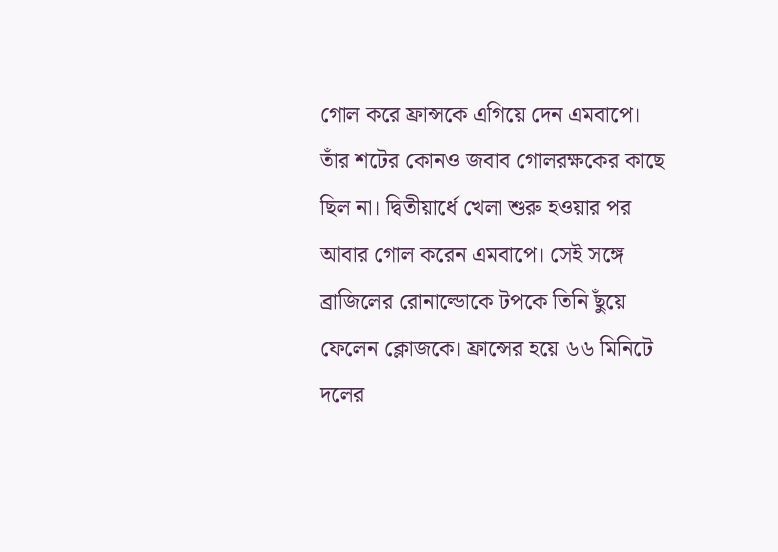গোল করে ফ্রান্সকে এগিয়ে দেন এমবাপে। তাঁর শটের কোনও জবাব গোলরক্ষকের কাছে ছিল না। দ্বিতীয়ার্ধে খেলা শুরু হওয়ার পর আবার গোল করেন এমবাপে। সেই সঙ্গে ব্রাজিলের রোনাল্ডোকে টপকে তিনি ছুঁয়ে ফেলেন ক্লোজকে। ফ্রান্সের হয়ে ৬৬ মিনিটে দলের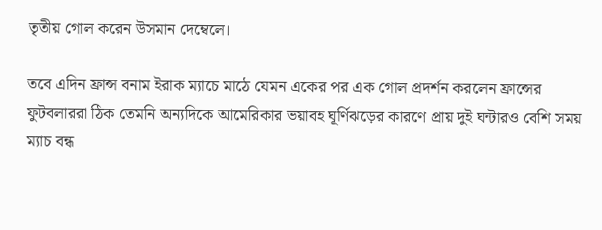তৃতীয় গোল করেন উসমান দেম্বেলে।

তবে এদিন ফ্রান্স বনাম ইরাক ম্যাচে মাঠে যেমন একের পর এক গোল প্রদর্শন করলেন ফ্রান্সের ফুটবলাররা ঠিক তেমনি অন্যদিকে আমেরিকার ভয়াবহ ঘূর্ণিঝড়ের কারণে প্রায় দুই ঘন্টারও বেশি সময় ম্যাচ বন্ধ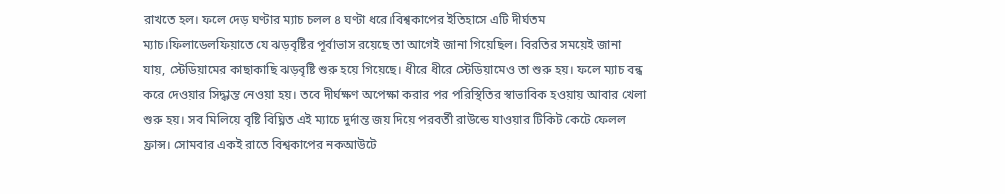রাখতে হল। ফলে দেড় ঘণ্টার ম্যাচ চলল ৪ ঘণ্টা ধরে।বিশ্বকাপের ইতিহাসে এটি দীর্ঘতম ম্যাচ।ফিলাডেলফিয়াতে যে ঝড়বৃষ্টির পূর্বাভাস রয়েছে তা আগেই জানা গিয়েছিল। বিরতির সময়েই জানা যায়, স্টেডিয়ামের কাছাকাছি ঝড়বৃষ্টি শুরু হয়ে গিয়েছে। ধীরে ধীরে স্টেডিয়ামেও তা শুরু হয়। ফলে ম্যাচ বন্ধ করে দেওয়ার সিদ্ধান্ত নেওয়া হয়। তবে দীর্ঘক্ষণ অপেক্ষা করার পর পরিস্থিতির স্বাভাবিক হওয়ায় আবার খেলা শুরু হয়। সব মিলিয়ে বৃষ্টি বিঘ্নিত এই ম্যাচে দুর্দান্ত জয় দিয়ে পরবর্তী রাউন্ডে যাওয়ার টিকিট কেটে ফেলল ফ্রান্স। সোমবার একই রাতে বিশ্বকাপের নকআউটে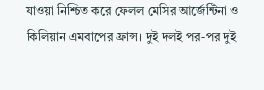যাওয়া নিশ্চিত করে ফেলল মেসির আর্জেন্টিনা ও কিলিয়ান এমবাপের ফ্রান্স। দুই দলই পর-পর দুই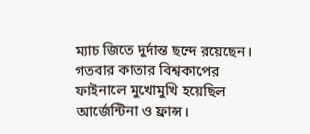ম্যাচ জিতে দুর্দান্ত ছন্দে রয়েছেন। গতবার কাতার বিশ্বকাপের ফাইনালে মুখোমুখি হয়েছিল আর্জেন্টিনা ও ফ্রান্স।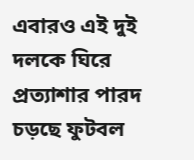এবারও এই দুই দলকে ঘিরে প্রত্যাশার পারদ চড়ছে ফুটবল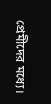প্রেমীদের মধ্যে।